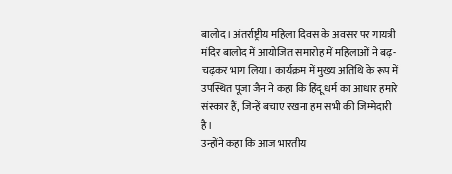बालोद। अंतर्राष्ट्रीय महिला दिवस के अवसर पर गायत्री मंदिर बालोद में आयोजित समारोह में महिलाओं ने बढ़-चढ़कर भाग लिया। कार्यक्रम में मुख्य अतिथि के रूप में उपस्थित पूजा जैन ने कहा कि हिंदू धर्म का आधार हमारे संस्कार हैं, जिन्हें बचाए रखना हम सभी की जिम्मेदारी है।
उन्होंने कहा कि आज भारतीय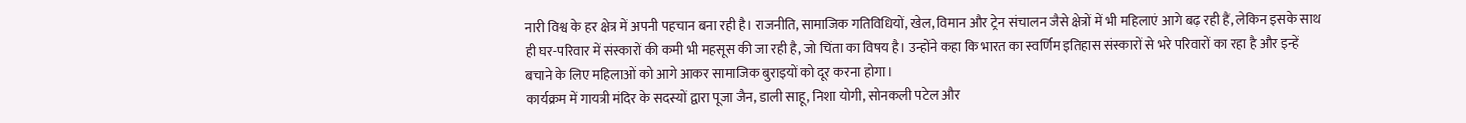नारी विश्व के हर क्षेत्र में अपनी पहचान बना रही है। राजनीति, सामाजिक गतिविधियों, खेल, विमान और ट्रेन संचालन जैसे क्षेत्रों में भी महिलाएं आगे बढ़ रही हैं, लेकिन इसके साथ ही घर-परिवार में संस्कारों की कमी भी महसूस की जा रही है, जो चिंता का विषय है। उन्होंने कहा कि भारत का स्वर्णिम इतिहास संस्कारों से भरे परिवारों का रहा है और इन्हें बचाने के लिए महिलाओं को आगे आकर सामाजिक बुराइयों को दूर करना होगा।
कार्यक्रम में गायत्री मंदिर के सदस्यों द्वारा पूजा जैन, डाली साहू, निशा योगी, सोनकली पटेल और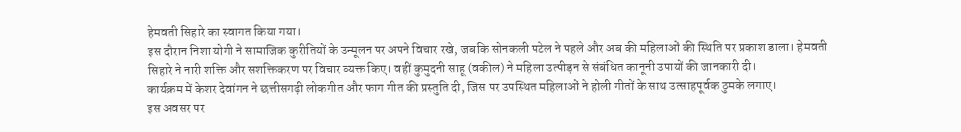हेमवती सिहारे का स्वागत किया गया।
इस दौरान निशा योगी ने सामाजिक कुरीतियों के उन्मूलन पर अपने विचार रखे, जबकि सोनकली पटेल ने पहले और अब की महिलाओं की स्थिति पर प्रकाश डाला। हेमवती सिहारे ने नारी शक्ति और सशक्तिकरण पर विचार व्यक्त किए। वहीं कुमुदनी साहू (वकील) ने महिला उत्पीड़न से संबंधित कानूनी उपायों की जानकारी दी।
कार्यक्रम में केशर देवांगन ने छत्तीसगढ़ी लोकगीत और फाग गीत की प्रस्तुति दी, जिस पर उपस्थित महिलाओं ने होली गीतों के साथ उत्साहपूर्वक ठुमके लगाए।
इस अवसर पर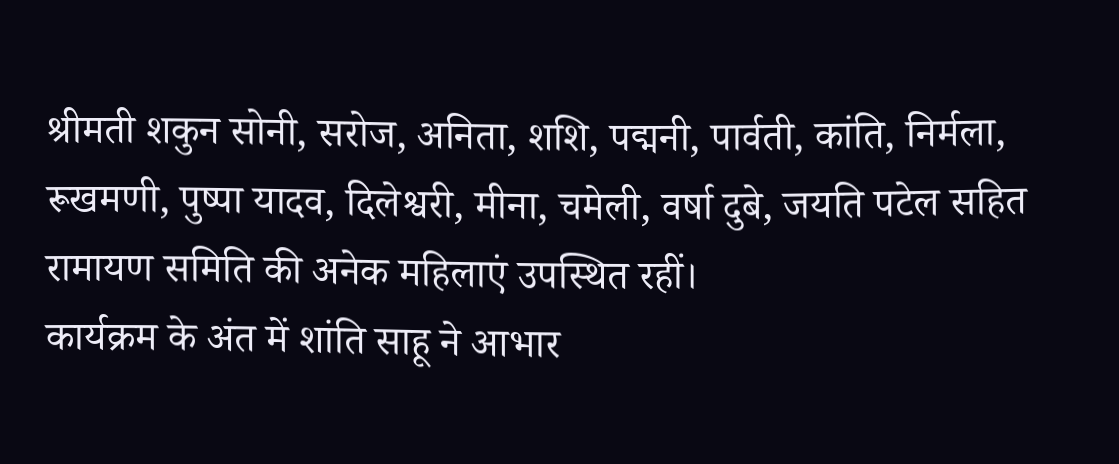श्रीमती शकुन सोनी, सरोज, अनिता, शशि, पद्मनी, पार्वती, कांति, निर्मला, रूखमणी, पुष्पा यादव, दिलेश्वरी, मीना, चमेली, वर्षा दुबे, जयति पटेल सहित रामायण समिति की अनेक महिलाएं उपस्थित रहीं।
कार्यक्रम के अंत में शांति साहू ने आभार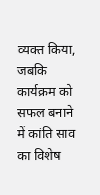व्यक्त किया, जबकि कार्यक्रम को सफल बनाने में कांति साव का विशेष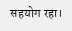सहयोग रहा।